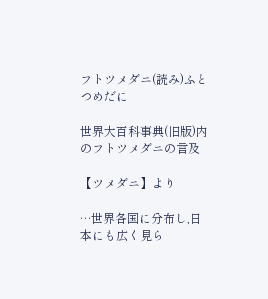フトツメダニ(読み)ふとつめだに

世界大百科事典(旧版)内のフトツメダニの言及

【ツメダニ】より

…世界各国に分布し,日本にも広く見ら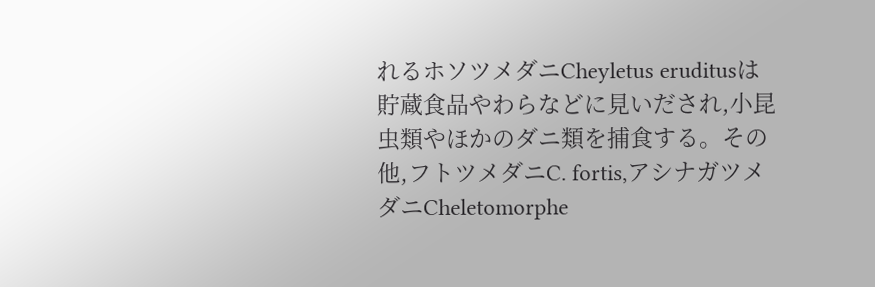れるホソツメダニCheyletus eruditusは貯蔵食品やわらなどに見いだされ,小昆虫類やほかのダニ類を捕食する。その他,フトツメダニC. fortis,アシナガツメダニCheletomorphe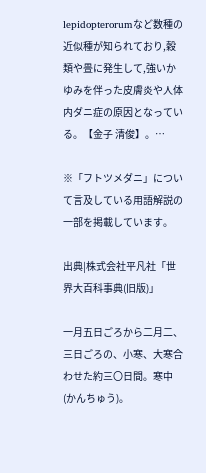lepidopterorumなど数種の近似種が知られており,穀類や畳に発生して,強いかゆみを伴った皮膚炎や人体内ダニ症の原因となっている。【金子 清俊】。…

※「フトツメダニ」について言及している用語解説の一部を掲載しています。

出典|株式会社平凡社「世界大百科事典(旧版)」

一月五日ごろから二月二、三日ごろの、小寒、大寒合わせた約三〇日間。寒中(かんちゅう)。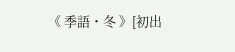《 季語・冬 》[初出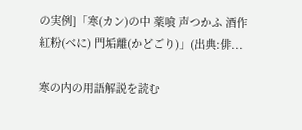の実例]「寒(カン)の中 薬喰 声つかふ 酒作 紅粉(べに) 門垢離(かどごり)」(出典:俳...

寒の内の用語解説を読む